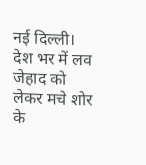नई दिल्ली। देश भर में लव जेहाद को लेकर मचे शोर के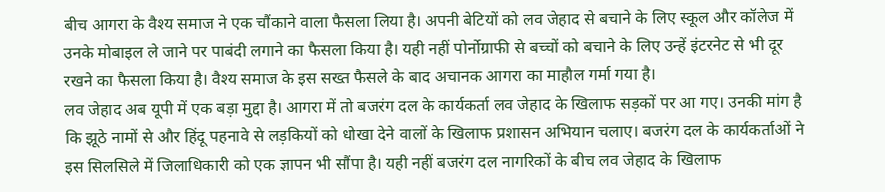बीच आगरा के वैश्य समाज ने एक चौंकाने वाला फैसला लिया है। अपनी बेटियों को लव जेहाद से बचाने के लिए स्कूल और कॉलेज में उनके मोबाइल ले जाने पर पाबंदी लगाने का फैसला किया है। यही नहीं पोर्नोग्राफी से बच्चों को बचाने के लिए उन्हें इंटरनेट से भी दूर रखने का फैसला किया है। वैश्य समाज के इस सख्त फैसले के बाद अचानक आगरा का माहौल गर्मा गया है।
लव जेहाद अब यूपी में एक बड़ा मुद्दा है। आगरा में तो बजरंग दल के कार्यकर्ता लव जेहाद के खिलाफ सड़कों पर आ गए। उनकी मांग है कि झूठे नामों से और हिंदू पहनावे से लड़कियों को धोखा देने वालों के खिलाफ प्रशासन अभियान चलाए। बजरंग दल के कार्यकर्ताओं ने इस सिलसिले में जिलाधिकारी को एक ज्ञापन भी सौंपा है। यही नहीं बजरंग दल नागरिकों के बीच लव जेहाद के खिलाफ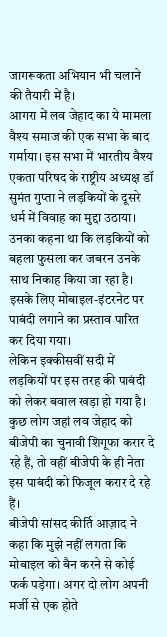जागरूकता अभियान भी चलाने की तैयारी में है।
आगरा में लव जेहाद का ये मामला वैश्य समाज की एक सभा के बाद गर्माया। इस सभा में भारतीय वैश्य एकता परिषद के राष्ट्रीय अध्यक्ष डॉ सुमंत गुप्ता ने लड़कियों के दूसरे धर्म में विवाह का मुद्दा उठाया। उनका कहना था कि लड़कियों को बहला फुसला कर जबरन उनके साथ निकाह किया जा रहा है। इसके लिए मोबाइल-इंटरनेट पर पाबंदी लगाने का प्रस्ताव पारित कर दिया गया।
लेकिन इक्कीसवीं सदी में लड़कियों पर इस तरह की पाबंदी को लेकर बवाल खड़ा हो गया है। कुछ लोग जहां लव जेहाद को बीजेपी का चुनावी शिगूफा करार दे रहे हैं, तो वहीं बीजेपी के ही नेता इस पाबंदी को फिजूल करार दे रहे हैं।
बीजेपी सांसद कीर्ति आज़ाद ने कहा कि मुझे नहीं लगता कि मोबाइल को बैन करने से कोई फर्क पड़ेगा। अगर दो लोग अपनी मर्जी से एक होते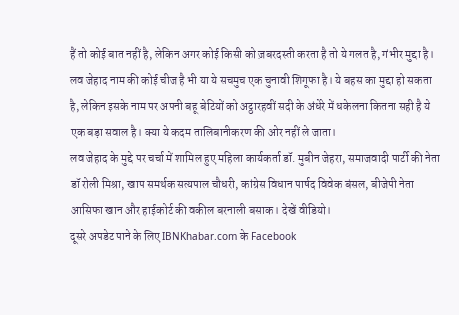हैं तो कोई बात नहीं है, लेकिन अगर कोई किसी को ज़बरदस्ती करता है तो ये गलत है, गंभीर मुद्दा है।
लव जेहाद नाम की कोई चीज है भी या ये सचमुच एक चुनावी शिगूफा है। ये बहस का मुद्दा हो सकता है, लेकिन इसके नाम पर अपनी बहू बेटियों को अट्ठारहवीं सदी के अंधेरे में धकेलना कितना सही है ये एक बड़ा सवाल है। क्या ये कदम तालिबानीकरण की ओर नहीं ले जाता।
लव जेहाद के मुद्दे पर चर्चा में शामिल हुए महिला कार्यकर्ता डॉ. मुबीन जेहरा, समाजवादी पार्टी की नेता डॉ रोली मिश्रा, खाप समर्थक सत्यपाल चौधरी, कांग्रेस विधान पार्षद विवेक बंसल, बीजेपी नेता आसिफा खान और हाईकोर्ट की वकील बरनाली बसाक। देखें वीडियो।
दूसरे अपडेट पाने के लिए IBNKhabar.com के Facebook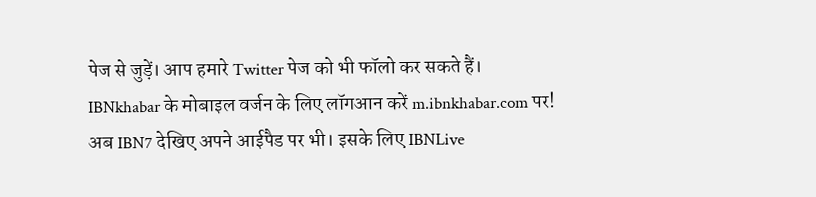पेज से जुड़ें। आप हमारे Twitter पेज को भी फॉलो कर सकते हैं।
IBNkhabar के मोबाइल वर्जन के लिए लॉगआन करें m.ibnkhabar.com पर!
अब IBN7 देखिए अपने आईपैड पर भी। इसके लिए IBNLive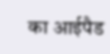का आईपैड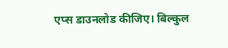एप्स डाउनलोड कीजिए। बिल्कुल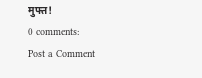मुफ्त!
0 comments:
Post a Comment